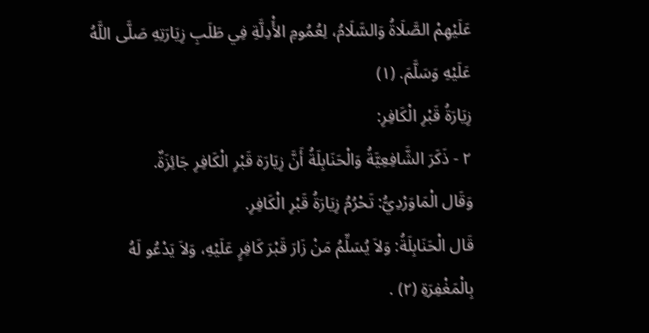عَلَيْهِمْ الصَّلَاةُ وَالسَّلَامُ، لِعُمُومِ الأَْدِلَّةِ فِي طَلَبِ زِيَارَتِهِ صَلَّى اللَّهُ عَلَيْهِ وَسَلَّمَ. (١)
زِيَارَةُ قَبْرِ الْكَافِرِ:
٢ - ذَكَرَ الشَّافِعِيَّةُ وَالْحَنَابِلَةُ أَنَّ زِيَارَة قَبْرِ الْكَافِرِ جَائِزَةٌ.
وَقَال الْمَاوَرْدِيُّ: تَحْرُمُ زِيَارَةُ قَبْرِ الْكَافِرِ.
قَال الْحَنَابِلَةُ: وَلاَ يُسَلِّمُ مَنْ زَارَ قَبْرَ كَافِرٍ عَلَيْهِ، وَلاَ يَدْعُو لَهُ بِالْمَغْفِرَةِ (٢) .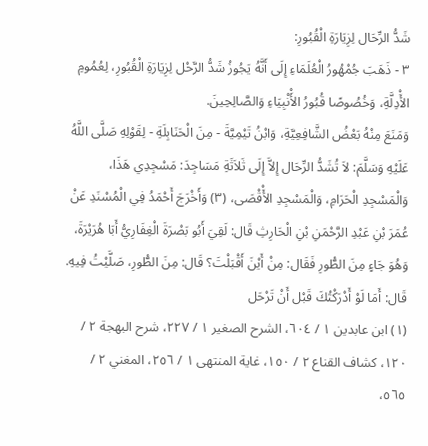شَدُّ الرِّحَال لِزِيَارَةِ الْقُبُورِ:
٣ - ذَهَبَ جُمْهُورُ الْعُلَمَاءِ إِلَى أَنَّهُ يَجُوزُ شَدُّ الرَّحْل لِزِيَارَةِ الْقُبُورِ، لِعُمُومِ الأَْدِلَّةِ، وَخُصُوصًا قُبُورُ الأَْنْبِيَاءِ وَالصَّالِحِينَ.
وَمَنَعَ مِنْهُ بَعْضُ الشَّافِعِيَّةِ، وَابْنُ تَيْمِيَّةَ - مِنَ الْحَنَابِلَةِ - لِقَوْلِهِ صَلَّى اللَّهُ عَلَيْهِ وَسَلَّمَ: لاَ تُشَدُّ الرِّحَال إِلاَّ إِلَى ثَلاَثَةِ مَسَاجِدَ: مَسْجِدِي هَذَا، وَالْمَسْجِدِ الْحَرَامِ، وَالْمَسْجِدِ الأَْقْصَى، (٣) وَأَخْرَجَ أَحْمَدُ فِي الْمُسْنَدِ عَنْ عُمَرَ بْنِ عَبْدِ الرَّحْمَنِ بْنِ الْحَارِثِ قَال: لَقِيَ أَبُو بَصْرَةَ الْغِفَارِيُّ أَبَا هُرَيْرَةَ، وَهُوَ جَاءٍ مِنَ الطُّورِ فَقَال: مِنْ أَيْنَ أَقْبَلْتَ؟ قَال: مِنَ الطُّورِ، صَلَّيْتُ فِيهِ. قَال: أَمَا لَوْ أَدْرَكْتُكَ قَبْل أَنْ تَرْحَل
(١) ابن عابدين ١ / ٦٠٤، الشرح الصغير ١ / ٢٢٧، شرح البهجة ٢ / ١٢٠، كشاف القناع ٢ / ١٥٠، غاية المنتهى ١ / ٢٥٦، المغني ٢ / ٥٦٥،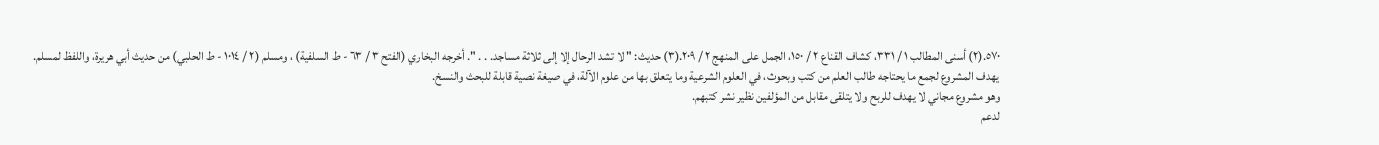٥٧٠.(٢) أسنى المطالب ١ / ٣٣١، كشاف القناع ٢ / ١٥٠، الجمل على المنهج ٢ / ٢٠٩.(٣) حديث: " لا تشد الرحال إلا إلى ثلاثة مساجد. . . ". أخرجه البخاري (الفتح ٣ / ٦٣ - ط السلفية) ، ومسلم (٢ / ١٠١٤ - ط الحلبي) من حديث أبي هريرة، واللفظ لمسلم.
يهدف المشروع لجمع ما يحتاجه طالب العلم من كتب وبحوث، في العلوم الشرعية وما يتعلق بها من علوم الآلة، في صيغة نصية قابلة للبحث والنسخ.
وهو مشروع مجاني لا يهدف للربح ولا يتلقى مقابل من المؤلفين نظير نشر كتبهم.
لدعم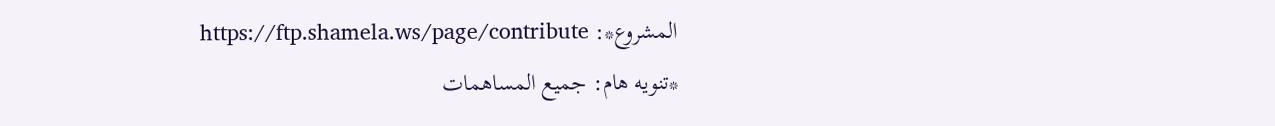المشروع*: https://ftp.shamela.ws/page/contribute
*تنويه هام: جميع المساهمات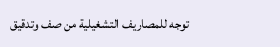توجه للمصاريف التشغيلية من صف وتدقيق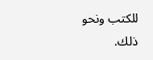للكتب ونحو ذلك.